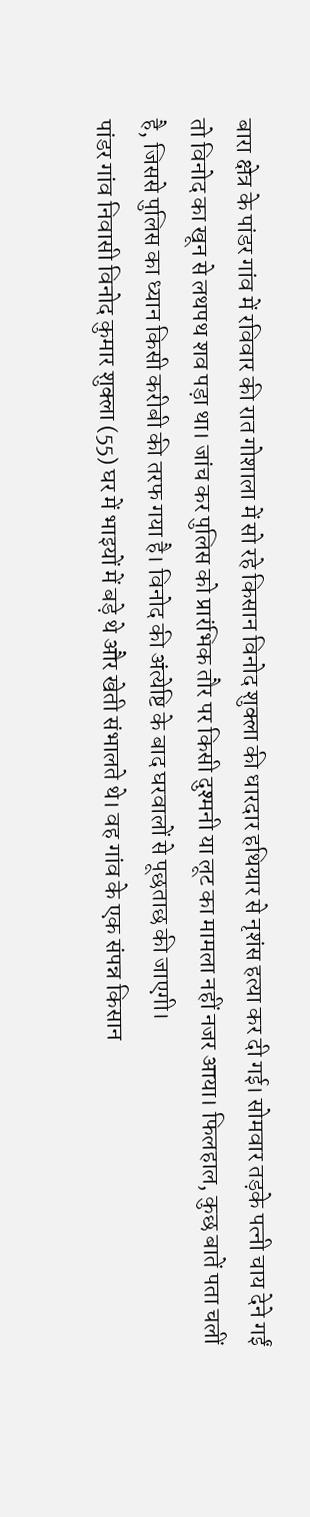बारा क्षेत्र के पांडर गांव में रविवार की रात गोशाला में सो रहे किसान विनोद शुक्ला की धारदार हथियार से नृशंस हत्या कर दी गई। सोमवार तड़के पत्नी चाय देने गईं तो विनोद का खून से लथपथ शव पड़ा था। जांच कर पुलिस को प्रारंभिक तौर पर किसी दुश्मनी या लूट का मामला नहीं नजर आया। फिलहाल, कुछ बातें पता चलीं है, जिससे पुलिस का ध्यान किसी करीबी की तरफ गया है। विनोद की अंत्येष्टि के बाद घरवालों से पूछताछ की जाएगी।
पांडर गांव निवासी विनोद कुमार शुक्ला (55) घर में भाइयों में बड़े थे और खेती संभालते थे। वह गांव के एक संपन्न किसान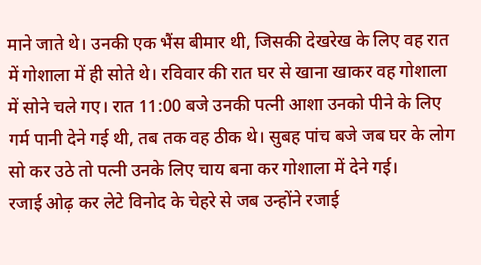माने जाते थे। उनकी एक भैंस बीमार थी, जिसकी देखरेख के लिए वह रात में गोशाला में ही सोते थे। रविवार की रात घर से खाना खाकर वह गोशाला में सोने चले गए। रात 11:00 बजे उनकी पत्नी आशा उनको पीने के लिए गर्म पानी देने गई थी, तब तक वह ठीक थे। सुबह पांच बजे जब घर के लोग सो कर उठे तो पत्नी उनके लिए चाय बना कर गोशाला में देने गई।
रजाई ओढ़ कर लेटे विनोद के चेहरे से जब उन्होंने रजाई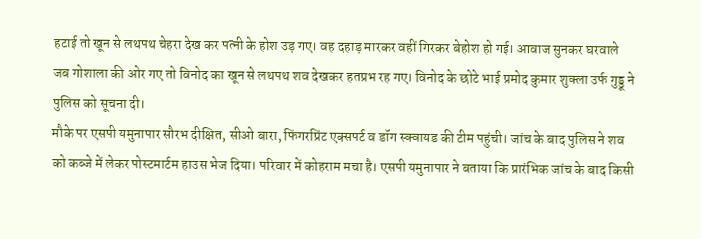हटाई तो खून से लथपथ चेहरा देख कर पत्नी के होश उड़ गए। वह दहाड़ मारकर वहीं गिरकर बेहोश हो गई। आवाज सुनकर घरवाले जब गोशाला की ओर गए तो विनोद का खून से लथपथ शव देखकर हतप्रभ रह गए। विनोद के छोटे भाई प्रमोद कुमार शुक्ला उर्फ गुड्डू ने पुलिस को सूचना दी।
मौके पर एसपी यमुनापार सौरभ दीक्षित, सीओ बारा, फिंगरप्रिंट एक्सपर्ट व डॉग स्क्वायड की टीम पहुंची। जांच के बाद पुलिस ने शव को कब्जे में लेकर पोस्टमार्टम हाउस भेज दिया। परिवार में कोहराम मचा है। एसपी यमुनापार ने बताया कि प्रारंभिक जांच के बाद किसी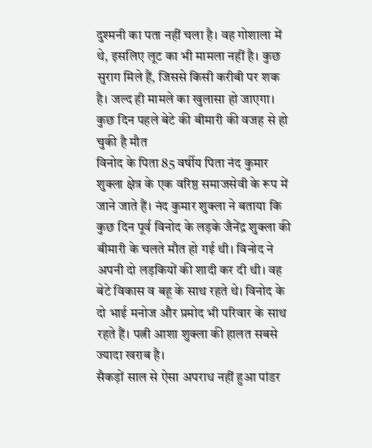दुश्मनी का पता नहीं चला है। वह गोशाला में थे, इसलिए लूट का भी मामला नहीं है। कुछ सुराग मिले हैं, जिससे किसी करीबी पर शक है। जल्द ही मामले का खुलासा हो जाएगा।
कुछ दिन पहले बेटे की बीमारी की वजह से हो चुकी है मौत
विनोद के पिता 85 वर्षीय पिता नंद कुमार शुक्ला क्षेत्र के एक वरिष्ठ समाजसेवी के रूप में जाने जाते हैं। नंद कुमार शुक्ला ने बताया कि कुछ दिन पूर्व विनोद के लड़के जैनेंद्र शुक्ला की बीमारी के चलते मौत हो गई थी। विनोद ने अपनी दो लड़कियों की शादी कर दी थी। वह बेटे विकास व बहू के साथ रहते थे। विनोद के दो भाई मनोज और प्रमोद भी परिवार के साथ रहते हैं। पत्नी आशा शुक्ला की हालत सबसे ज्यादा खराब है।
सैकड़ों साल से ऐसा अपराध नहीं हुआ पांडर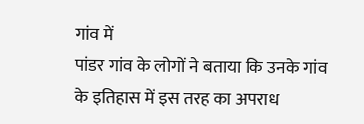गांव में
पांडर गांव के लोगों ने बताया कि उनके गांव के इतिहास में इस तरह का अपराध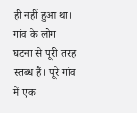ही नहीं हुआ था। गांव के लोग घटना से पूरी तरह स्तब्ध हैं। पूरे गांव में एक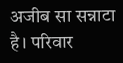अजीब सा सन्नाटा है। परिवार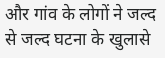और गांव के लोगों ने जल्द से जल्द घटना के खुलासे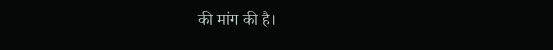की मांग की है।